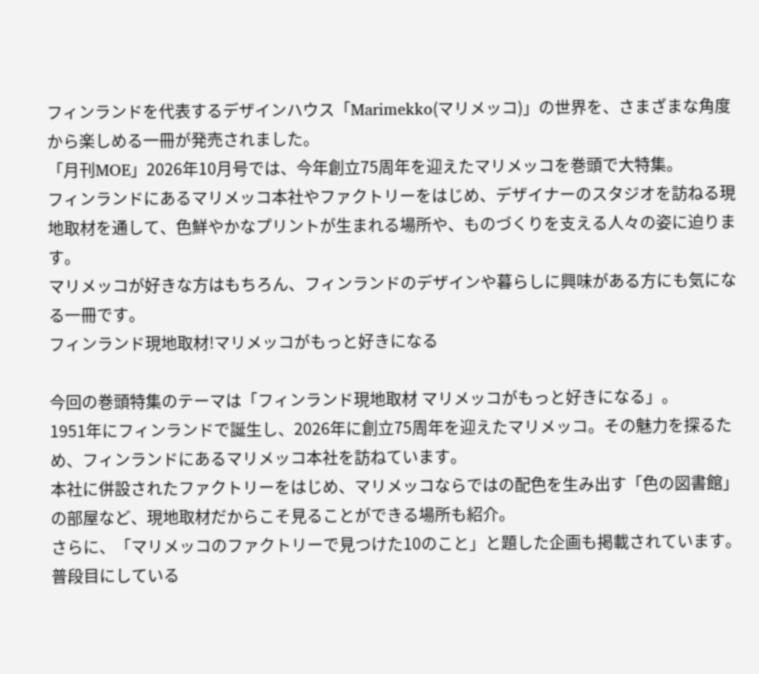フィンランドを代表するデザインハウス「Marimekko(マリメッコ)」の世界を、さまざまな角度から楽しめる一冊が発売されました。
「月刊MOE」2026年10月号では、今年創立75周年を迎えたマリメッコを巻頭で大特集。
フィンランドにあるマリメッコ本社やファクトリーをはじめ、デザイナーのスタジオを訪ねる現地取材を通して、色鮮やかなプリントが生まれる場所や、ものづくりを支える人々の姿に迫ります。
マリメッコが好きな方はもちろん、フィンランドのデザインや暮らしに興味がある方にも気になる一冊です。
フィンランド現地取材!マリメッコがもっと好きになる

今回の巻頭特集のテーマは「フィンランド現地取材 マリメッコがもっと好きになる」。
1951年にフィンランドで誕生し、2026年に創立75周年を迎えたマリメッコ。その魅力を探るため、フィンランドにあるマリメッコ本社を訪ねています。
本社に併設されたファクトリーをはじめ、マリメッコならではの配色を生み出す「色の図書館」の部屋など、現地取材だからこそ見ることができる場所も紹介。
さらに、「マリメッコのファクトリーで見つけた10のこと」と題した企画も掲載されています。
普段目にしている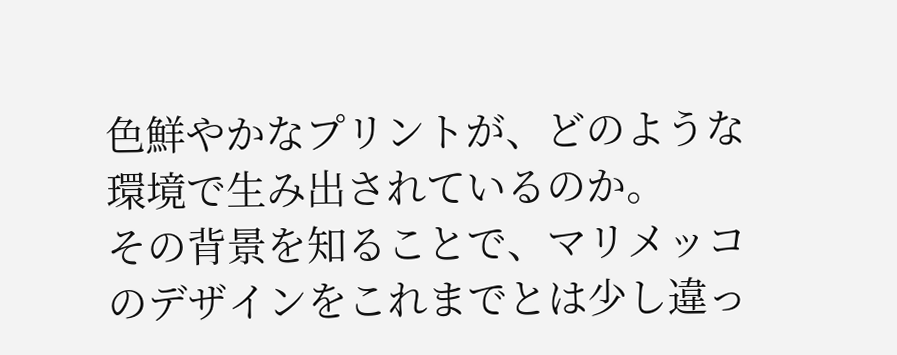色鮮やかなプリントが、どのような環境で生み出されているのか。
その背景を知ることで、マリメッコのデザインをこれまでとは少し違っ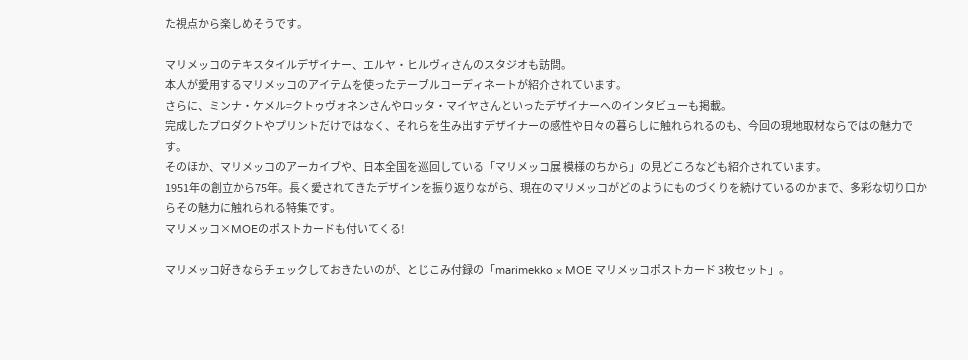た視点から楽しめそうです。

マリメッコのテキスタイルデザイナー、エルヤ・ヒルヴィさんのスタジオも訪問。
本人が愛用するマリメッコのアイテムを使ったテーブルコーディネートが紹介されています。
さらに、ミンナ・ケメル=クトゥヴォネンさんやロッタ・マイヤさんといったデザイナーへのインタビューも掲載。
完成したプロダクトやプリントだけではなく、それらを生み出すデザイナーの感性や日々の暮らしに触れられるのも、今回の現地取材ならではの魅力です。
そのほか、マリメッコのアーカイブや、日本全国を巡回している「マリメッコ展 模様のちから」の見どころなども紹介されています。
1951年の創立から75年。長く愛されてきたデザインを振り返りながら、現在のマリメッコがどのようにものづくりを続けているのかまで、多彩な切り口からその魅力に触れられる特集です。
マリメッコ×MOEのポストカードも付いてくる!

マリメッコ好きならチェックしておきたいのが、とじこみ付録の「marimekko × MOE マリメッコポストカード 3枚セット」。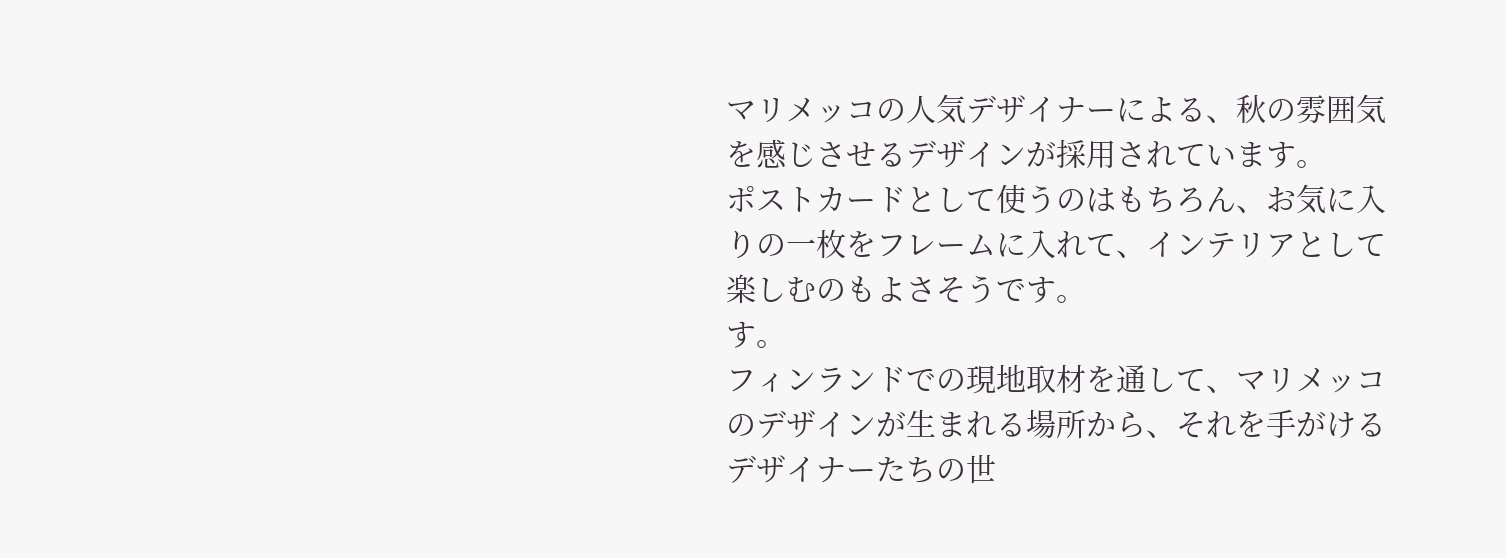マリメッコの人気デザイナーによる、秋の雰囲気を感じさせるデザインが採用されています。
ポストカードとして使うのはもちろん、お気に入りの一枚をフレームに入れて、インテリアとして楽しむのもよさそうです。
す。
フィンランドでの現地取材を通して、マリメッコのデザインが生まれる場所から、それを手がけるデザイナーたちの世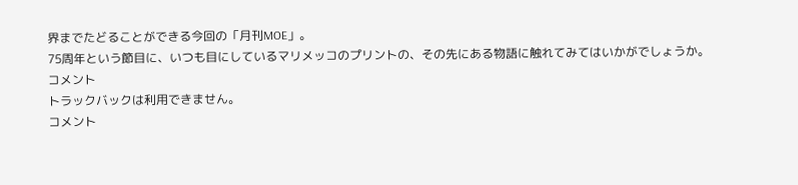界までたどることができる今回の「月刊MOE」。
75周年という節目に、いつも目にしているマリメッコのプリントの、その先にある物語に触れてみてはいかがでしょうか。
コメント
トラックバックは利用できません。
コメント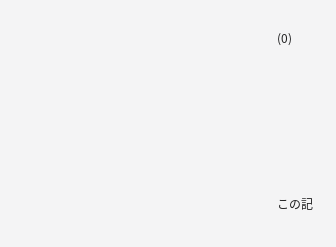(0)







この記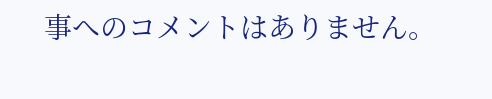事へのコメントはありません。